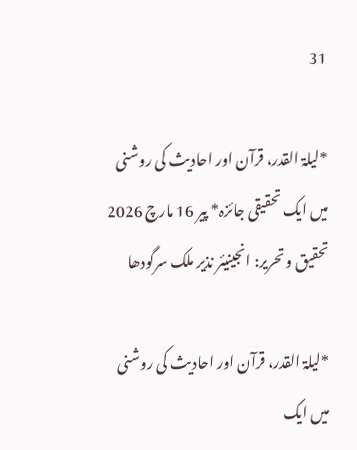31

*لیلۃ القدر، قرآن اور احادیث کی روشنی میں ایک تحقیقی جائزہ* پیر 16 مارچ 2026 تحقیق و تحریر: انجینیئر نذیر ملک سرگودھا

*لیلۃ القدر، قرآن اور احادیث کی روشنی میں ایک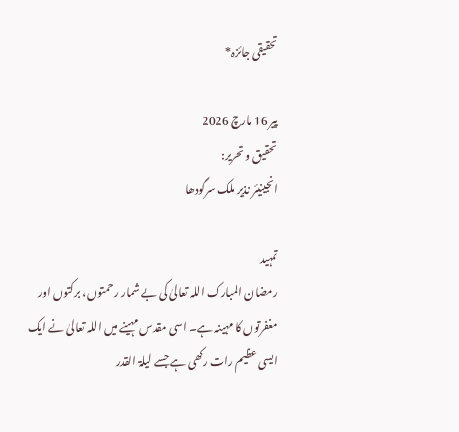تحقیقی جائزہ*

پیر 16 مارچ 2026
تحقیق و تحریر:
انجینیئر نذیر ملک سرگودھا

تمہید
رمضان المبارک اللہ تعالیٰ کی بے شمار رحمتوں، برکتوں اور مغفرتوں کا مہینہ ہے۔ اسی مقدس مہینے میں اللہ تعالیٰ نے ایک ایسی عظیم رات رکھی ہے جسے لیلۃ القدر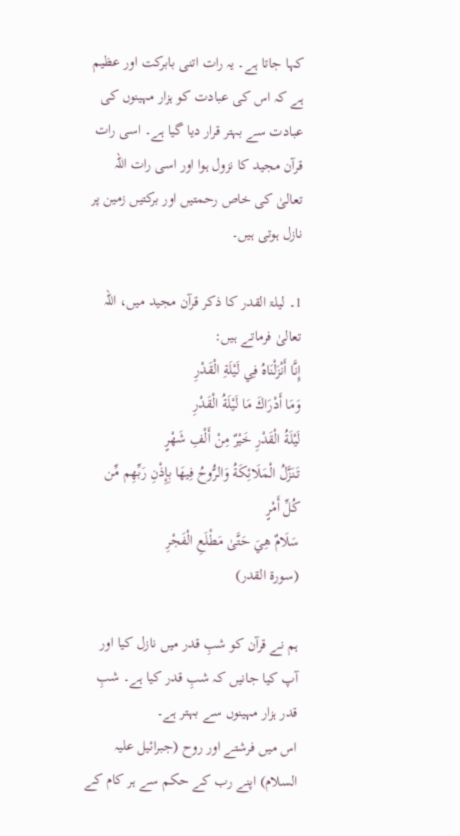کہا جاتا ہے۔ یہ رات اتنی بابرکت اور عظیم ہے کہ اس کی عبادت کو ہزار مہینوں کی عبادت سے بہتر قرار دیا گیا ہے۔ اسی رات قرآن مجید کا نزول ہوا اور اسی رات اللہ تعالیٰ کی خاص رحمتیں اور برکتیں زمین پر نازل ہوتی ہیں۔

1۔ لیلۃ القدر کا ذکر قرآن مجید میں، اللہ تعالیٰ فرماتے ہیں:
إِنَّا أَنْزَلْنَاهُ فِي لَيْلَةِ الْقَدْرِ
وَمَا أَدْرَاكَ مَا لَيْلَةُ الْقَدْرِ
لَيْلَةُ الْقَدْرِ خَيْرٌ مِنْ أَلْفِ شَهْرٍ
تَنَزَّلُ الْمَلَائِكَةُ وَالرُّوحُ فِيهَا بِإِذْنِ رَبِّهِم مِّن كُلِّ أَمْرٍ
سَلَامٌ هِيَ حَتَّىٰ مَطْلَعِ الْفَجْرِ
(سورۃ القدر)

ہم نے قرآن کو شبِ قدر میں نازل کیا اور آپ کیا جانیں کہ شبِ قدر کیا ہے۔ شبِ قدر ہزار مہینوں سے بہتر ہے۔
اس میں فرشتے اور روح (جبرائیل علیہ السلام) اپنے رب کے حکم سے ہر کام کے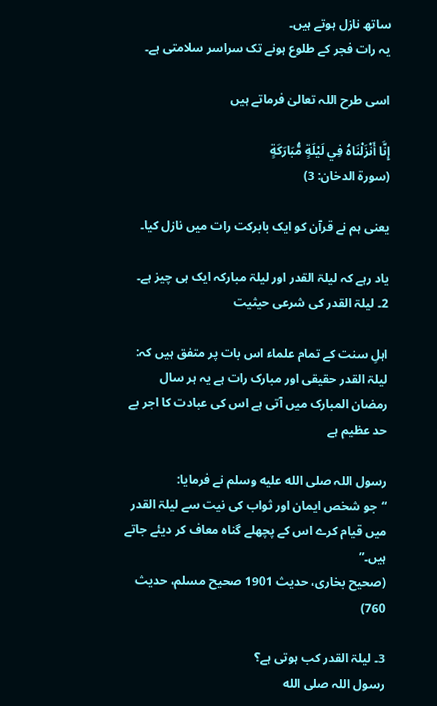ساتھ نازل ہوتے ہیں۔
یہ رات فجر کے طلوع ہونے تک سراسر سلامتی ہے۔

اسی طرح اللہ تعالیٰ فرماتے ہیں

إِنَّا أَنْزَلْنَاهُ فِي لَيْلَةٍ مُّبَارَكَةٍ
(سورۃ الدخان: 3)

یعنی ہم نے قرآن کو ایک بابرکت رات میں نازل کیا۔

یاد رہے کہ لیلۃ القدر اور لیلۃ مبارکہ ایک ہی چیز ہے۔
2۔ لیلۃ القدر کی شرعی حیثیت

اہلِ سنت کے تمام علماء اس بات پر متفق ہیں کہ:
لیلۃ القدر حقیقی اور مبارک رات ہے یہ ہر سال رمضان المبارک میں آتی ہے اس کی عبادت کا اجر بے حد عظیم ہے

رسول اللہ صلى الله عليه وسلم نے فرمایا:
“جو شخص ایمان اور ثواب کی نیت سے لیلۃ القدر میں قیام کرے اس کے پچھلے گناہ معاف کر دیئے جاتے ہیں۔”
(صحیح بخاری، حدیث 1901 صحیح مسلم، حدیث 760)

3۔ لیلۃ القدر کب ہوتی ہے؟
رسول اللہ صلى الله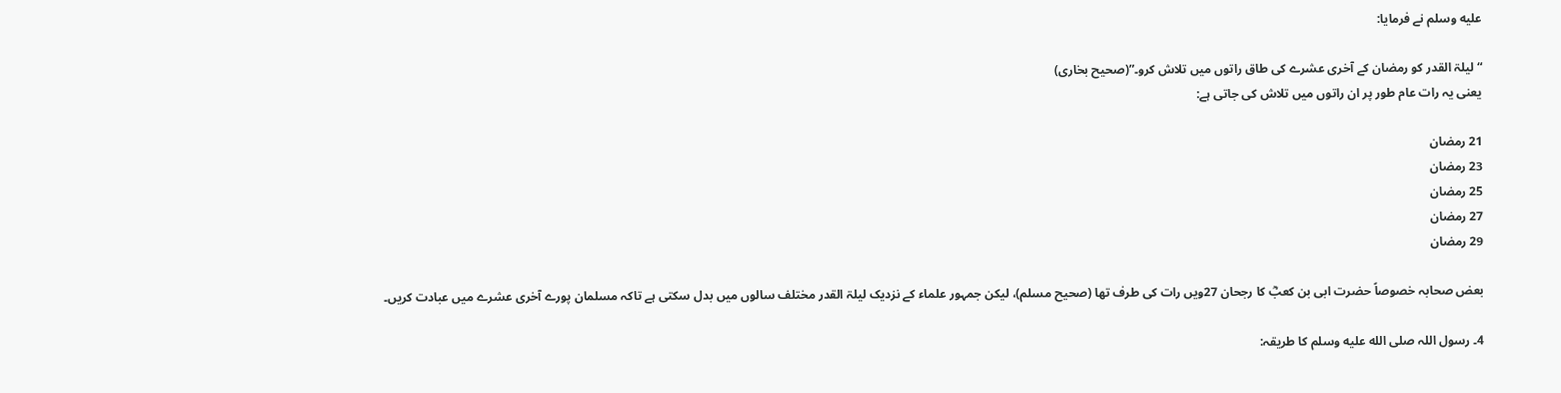عليه وسلم نے فرمایا:

“لیلۃ القدر کو رمضان کے آخری عشرے کی طاق راتوں میں تلاش کرو۔”(صحیح بخاری)
یعنی یہ رات عام طور پر ان راتوں میں تلاش کی جاتی ہے:

21 رمضان
23 رمضان
25 رمضان
27 رمضان
29 رمضان

بعض صحابہ خصوصاً حضرت ابی بن کعبؓ کا رجحان 27ویں رات کی طرف تھا (صحیح مسلم)، لیکن جمہور علماء کے نزدیک لیلۃ القدر مختلف سالوں میں بدل سکتی ہے تاکہ مسلمان پورے آخری عشرے میں عبادت کریں۔

4۔ رسول اللہ صلى الله عليه وسلم کا طریقہ: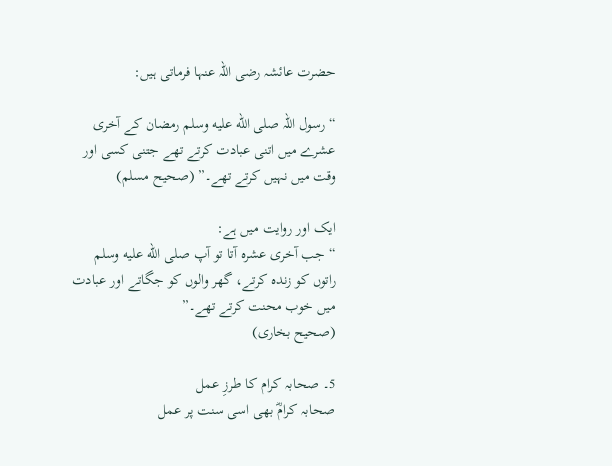حضرت عائشہ رضی اللہ عنہا فرماتی ہیں:

“رسول اللہ صلى الله عليه وسلم رمضان کے آخری عشرے میں اتنی عبادت کرتے تھے جتنی کسی اور وقت میں نہیں کرتے تھے۔” (صحیح مسلم)

ایک اور روایت میں ہے:
“جب آخری عشرہ آتا تو آپ صلى الله عليه وسلم راتوں کو زندہ کرتے، گھر والوں کو جگاتے اور عبادت میں خوب محنت کرتے تھے۔”
(صحیح بخاری)

5۔ صحابہ کرام کا طرزِ عمل
صحابہ کرامؓ بھی اسی سنت پر عمل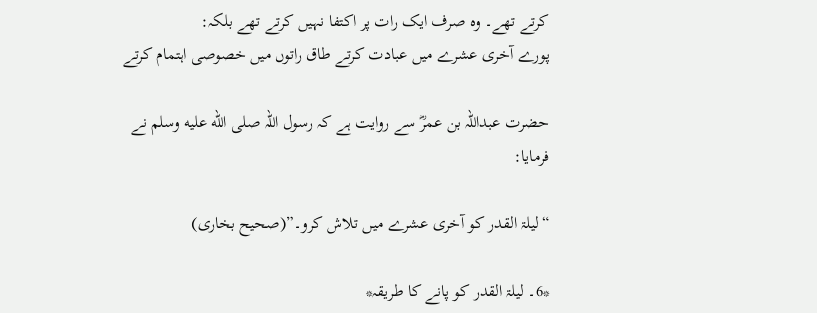کرتے تھے۔ وہ صرف ایک رات پر اکتفا نہیں کرتے تھے بلکہ:
پورے آخری عشرے میں عبادت کرتے طاق راتوں میں خصوصی اہتمام کرتے

حضرت عبداللہ بن عمرؓ سے روایت ہے کہ رسول اللہ صلى الله عليه وسلم نے فرمایا:

“لیلۃ القدر کو آخری عشرے میں تلاش کرو۔”(صحیح بخاری)

*6۔ لیلۃ القدر کو پانے کا طریقہ*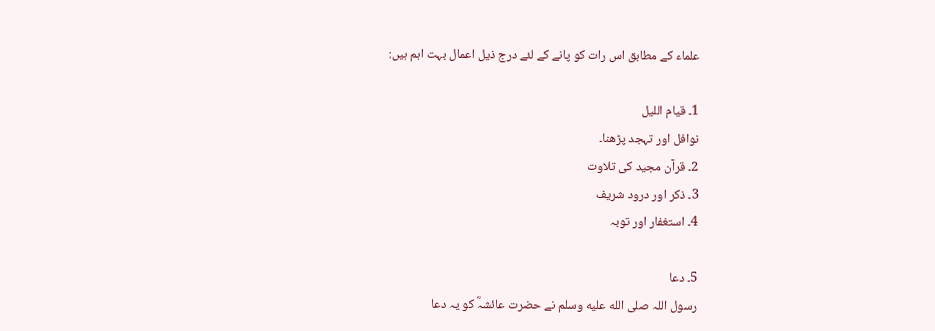علماء کے مطابق اس رات کو پانے کے لئے درج ذیل اعمال بہت اہم ہیں:

1۔ قیام اللیل
نوافل اور تہجد پڑھنا۔
2۔ قرآن مجید کی تلاوت
3۔ ذکر اور درود شریف
4۔ استغفار اور توبہ

5۔ دعا
رسول اللہ صلى الله عليه وسلم نے حضرت عائشہؓ کو یہ دعا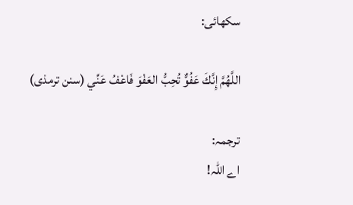سکھائی:

اللَّهُمَّ إِنَّكَ عَفُوٌّ تُحِبُّ العَفْوَ فَاعْفُ عَنِّي (سنن ترمذی)

ترجمہ:
اے اللہ!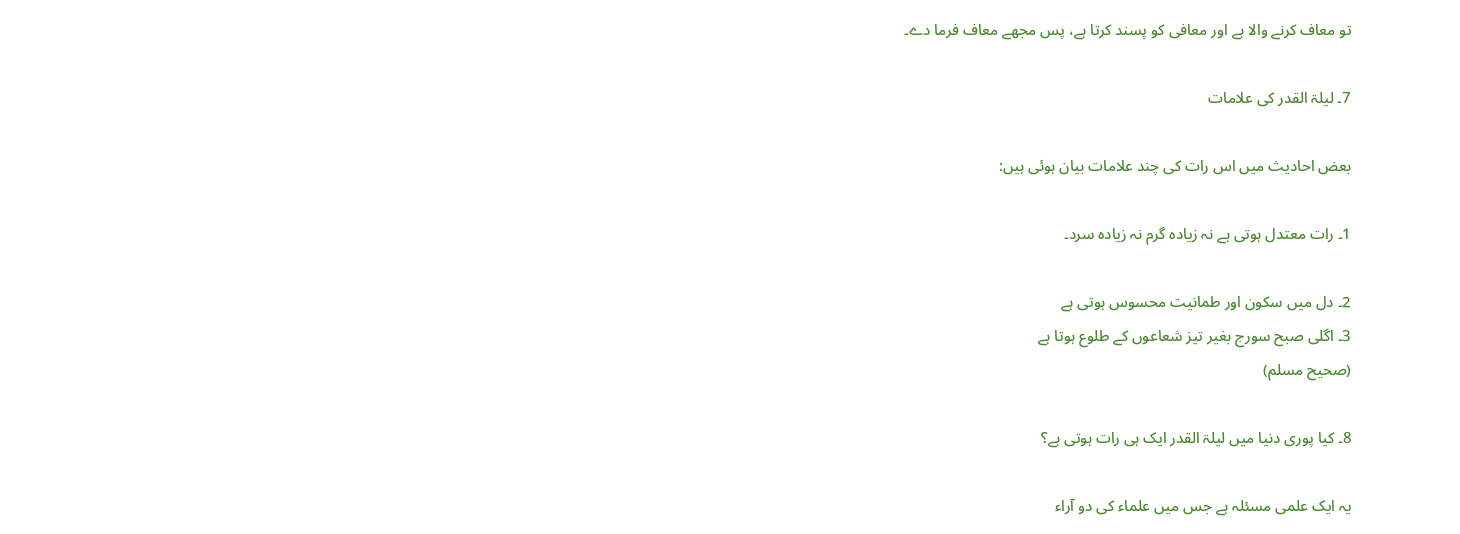تو معاف کرنے والا ہے اور معافی کو پسند کرتا ہے، پس مجھے معاف فرما دے۔

7۔ لیلۃ القدر کی علامات

بعض احادیث میں اس رات کی چند علامات بیان ہوئی ہیں:

1۔ رات معتدل ہوتی ہے نہ زیادہ گرم نہ زیادہ سرد۔

2۔ دل میں سکون اور طمانیت محسوس ہوتی ہے
3۔ اگلی صبح سورج بغیر تیز شعاعوں کے طلوع ہوتا ہے
(صحیح مسلم)

8۔ کیا پوری دنیا میں لیلۃ القدر ایک ہی رات ہوتی ہے؟

یہ ایک علمی مسئلہ ہے جس میں علماء کی دو آراء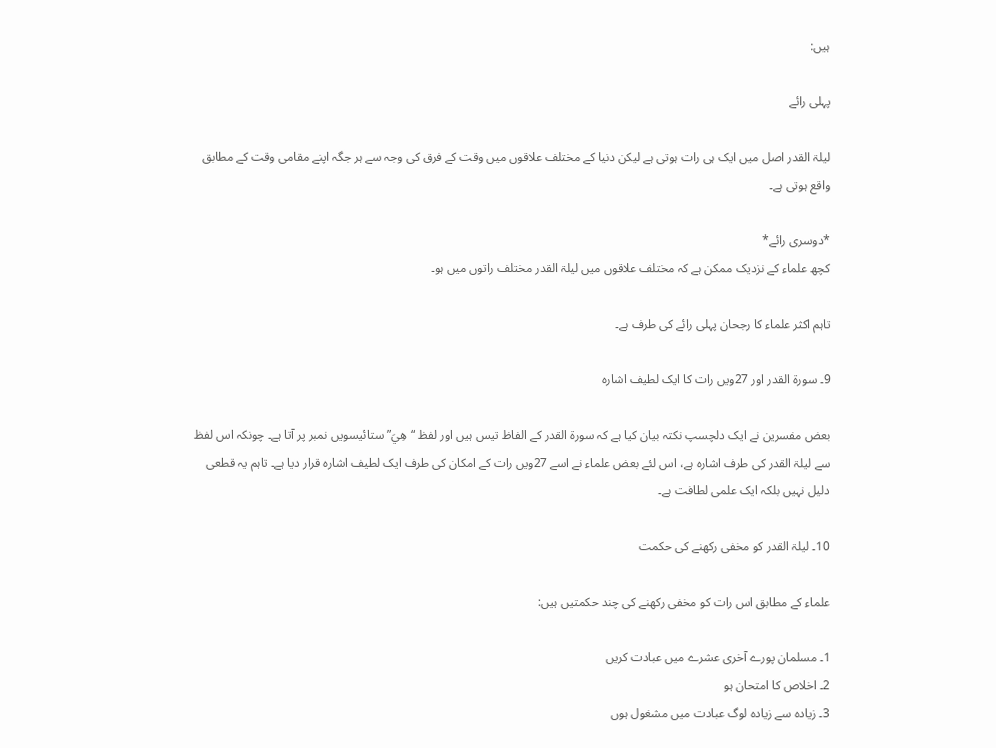ہیں:

پہلی رائے

لیلۃ القدر اصل میں ایک ہی رات ہوتی ہے لیکن دنیا کے مختلف علاقوں میں وقت کے فرق کی وجہ سے ہر جگہ اپنے مقامی وقت کے مطابق واقع ہوتی ہے۔

*دوسری رائے*
کچھ علماء کے نزدیک ممکن ہے کہ مختلف علاقوں میں لیلۃ القدر مختلف راتوں میں ہو۔

تاہم اکثر علماء کا رجحان پہلی رائے کی طرف ہے۔

9۔ سورۃ القدر اور 27ویں رات کا ایک لطیف اشارہ

بعض مفسرین نے ایک دلچسپ نکتہ بیان کیا ہے کہ سورۃ القدر کے الفاظ تیس ہیں اور لفظ “هِيَ” ستائیسویں نمبر پر آتا ہے۔ چونکہ اس لفظ سے لیلۃ القدر کی طرف اشارہ ہے، اس لئے بعض علماء نے اسے 27ویں رات کے امکان کی طرف ایک لطیف اشارہ قرار دیا ہے۔ تاہم یہ قطعی دلیل نہیں بلکہ ایک علمی لطافت ہے۔

10۔ لیلۃ القدر کو مخفی رکھنے کی حکمت

علماء کے مطابق اس رات کو مخفی رکھنے کی چند حکمتیں ہیں:

1۔ مسلمان پورے آخری عشرے میں عبادت کریں
2۔ اخلاص کا امتحان ہو
3۔ زیادہ سے زیادہ لوگ عبادت میں مشغول ہوں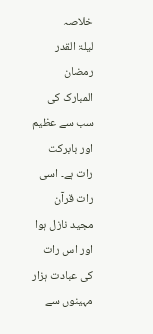خلاصہ
لیلۃ القدر رمضان المبارک کی سب سے عظیم اور بابرکت رات ہے۔ اسی رات قرآن مجید نازل ہوا اور اس رات کی عبادت ہزار مہینوں سے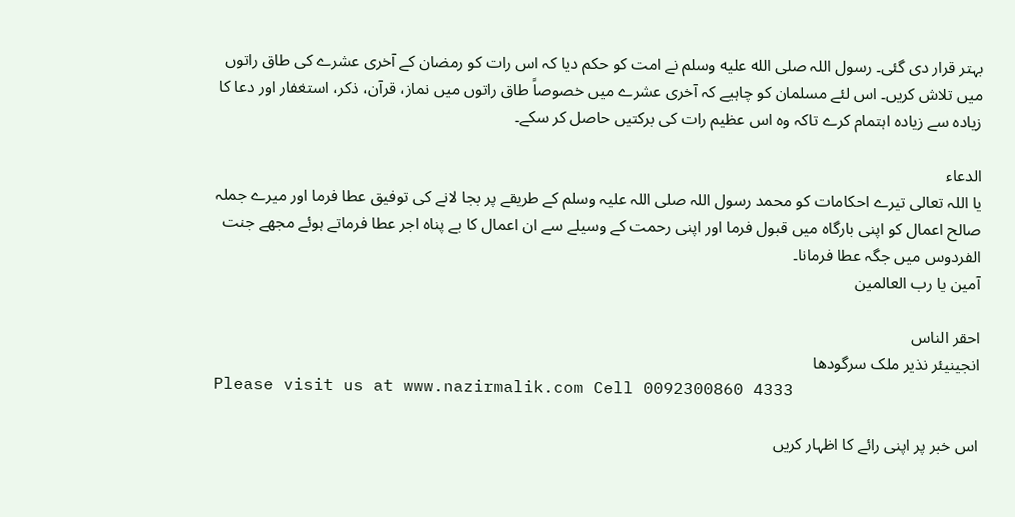بہتر قرار دی گئی۔ رسول اللہ صلى الله عليه وسلم نے امت کو حکم دیا کہ اس رات کو رمضان کے آخری عشرے کی طاق راتوں میں تلاش کریں۔ اس لئے مسلمان کو چاہیے کہ آخری عشرے میں خصوصاً طاق راتوں میں نماز، قرآن، ذکر، استغفار اور دعا کا زیادہ سے زیادہ اہتمام کرے تاکہ وہ اس عظیم رات کی برکتیں حاصل کر سکے۔

الدعاء
یا اللہ تعالی تیرے احکامات کو محمد رسول اللہ صلی اللہ علیہ وسلم کے طریقے پر بجا لانے کی توفیق عطا فرما اور میرے جملہ صالح اعمال کو اپنی بارگاہ میں قبول فرما اور اپنی رحمت کے وسیلے سے ان اعمال کا بے پناہ اجر عطا فرماتے ہوئے مجھے جنت الفردوس میں جگہ عطا فرمانا۔
آمین یا رب العالمین

احقر الناس
انجینیئر نذیر ملک سرگودھا
Please visit us at www.nazirmalik.com Cell 0092300860 4333

اس خبر پر اپنی رائے کا اظہار کریں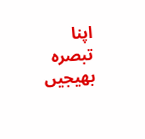اپنا تبصرہ بھیجیں